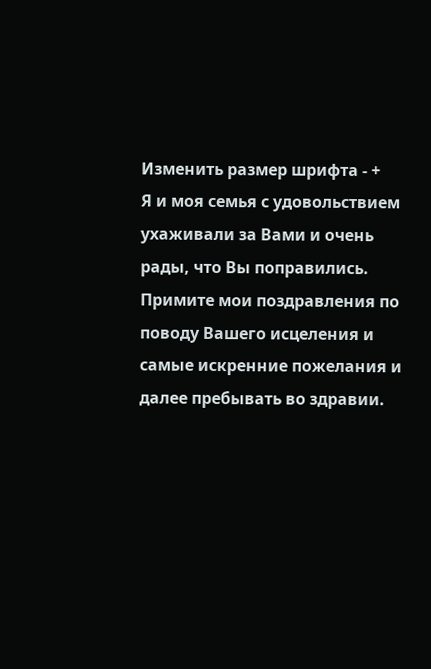Изменить размер шрифта - +
Я и моя семья с удовольствием ухаживали за Вами и очень рады, что Вы поправились. Примите мои поздравления по поводу Вашего исцеления и самые искренние пожелания и далее пребывать во здравии.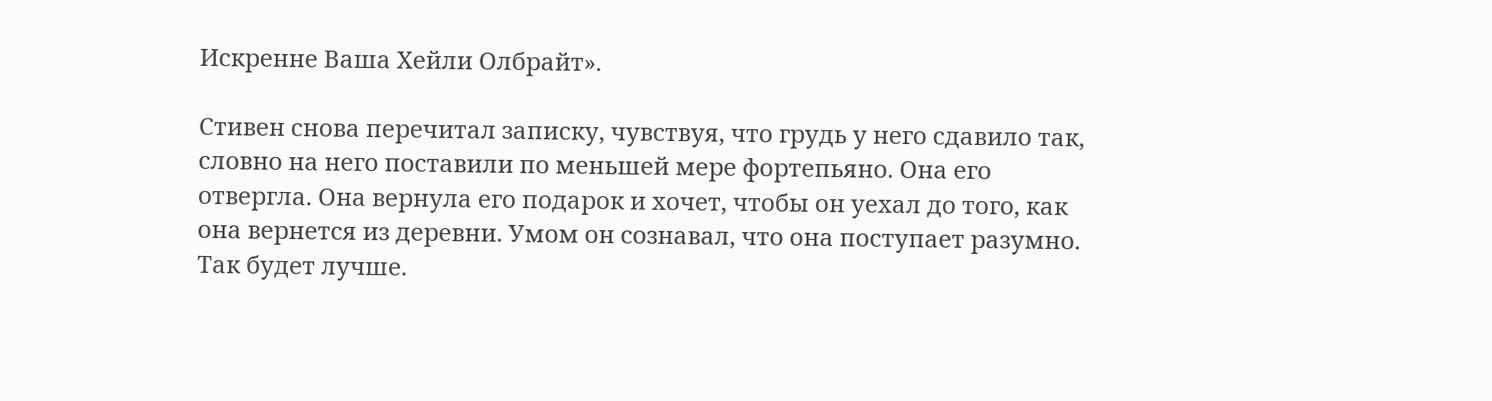Искренне Ваша Хейли Олбрайт».

Стивен снова перечитал записку, чувствуя, что грудь у него сдавило так, словно на него поставили по меньшей мере фортепьяно. Она его отвергла. Она вернула его подарок и хочет, чтобы он уехал до того, как она вернется из деревни. Умом он сознавал, что она поступает разумно. Так будет лучше.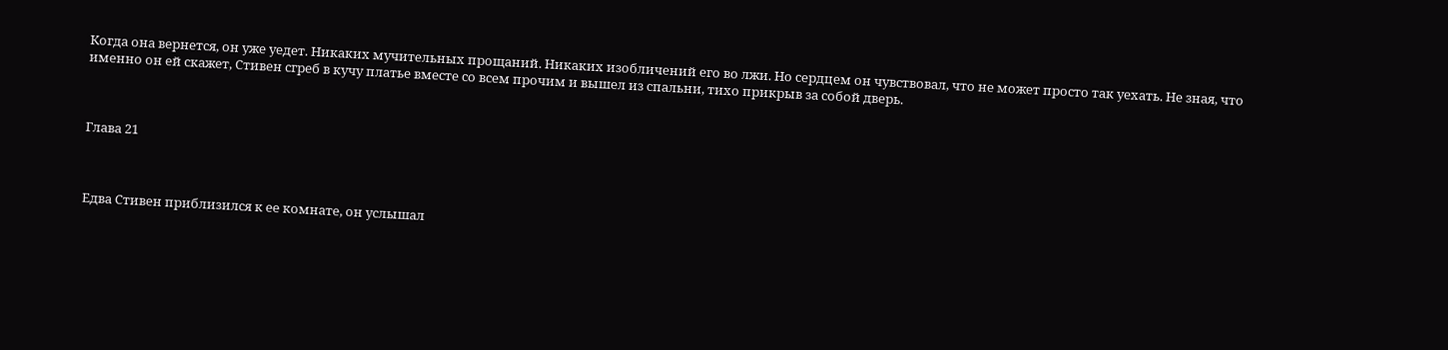Когда она вернется, он уже уедет. Никаких мучительных прощаний. Никаких изобличений его во лжи. Но сердцем он чувствовал, что не может просто так уехать. Не зная, что именно он ей скажет, Стивен сгреб в кучу платье вместе со всем прочим и вышел из спальни, тихо прикрыв за собой дверь.



Глава 21



Едва Стивен приблизился к ее комнате, он услышал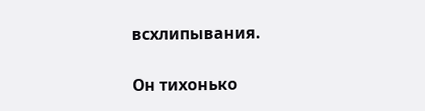всхлипывания.

Он тихонько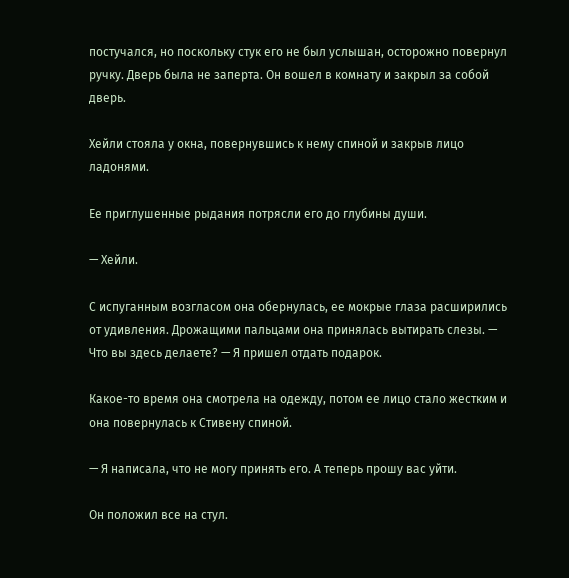постучался, но поскольку стук его не был услышан, осторожно повернул ручку. Дверь была не заперта. Он вошел в комнату и закрыл за собой дверь.

Хейли стояла у окна, повернувшись к нему спиной и закрыв лицо ладонями.

Ее приглушенные рыдания потрясли его до глубины души.

— Хейли.

С испуганным возгласом она обернулась, ее мокрые глаза расширились от удивления. Дрожащими пальцами она принялась вытирать слезы. — Что вы здесь делаете? — Я пришел отдать подарок.

Какое-то время она смотрела на одежду, потом ее лицо стало жестким и она повернулась к Стивену спиной.

— Я написала, что не могу принять его. А теперь прошу вас уйти.

Он положил все на стул.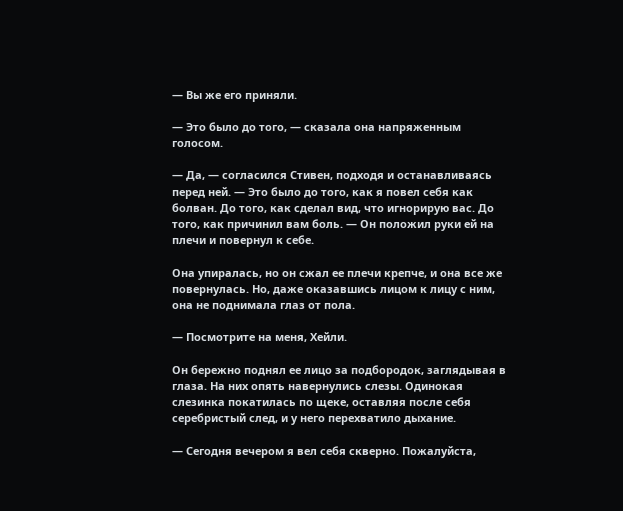— Вы же его приняли.

— Это было до того, — сказала она напряженным голосом.

— Да, — согласился Стивен, подходя и останавливаясь перед ней. — Это было до того, как я повел себя как болван. До того, как сделал вид, что игнорирую вас. До того, как причинил вам боль. — Он положил руки ей на плечи и повернул к себе.

Она упиралась, но он сжал ее плечи крепче, и она все же повернулась. Но, даже оказавшись лицом к лицу с ним, она не поднимала глаз от пола.

— Посмотрите на меня, Хейли.

Он бережно поднял ее лицо за подбородок, заглядывая в глаза. На них опять навернулись слезы. Одинокая слезинка покатилась по щеке, оставляя после себя серебристый след, и у него перехватило дыхание.

— Сегодня вечером я вел себя скверно. Пожалуйста,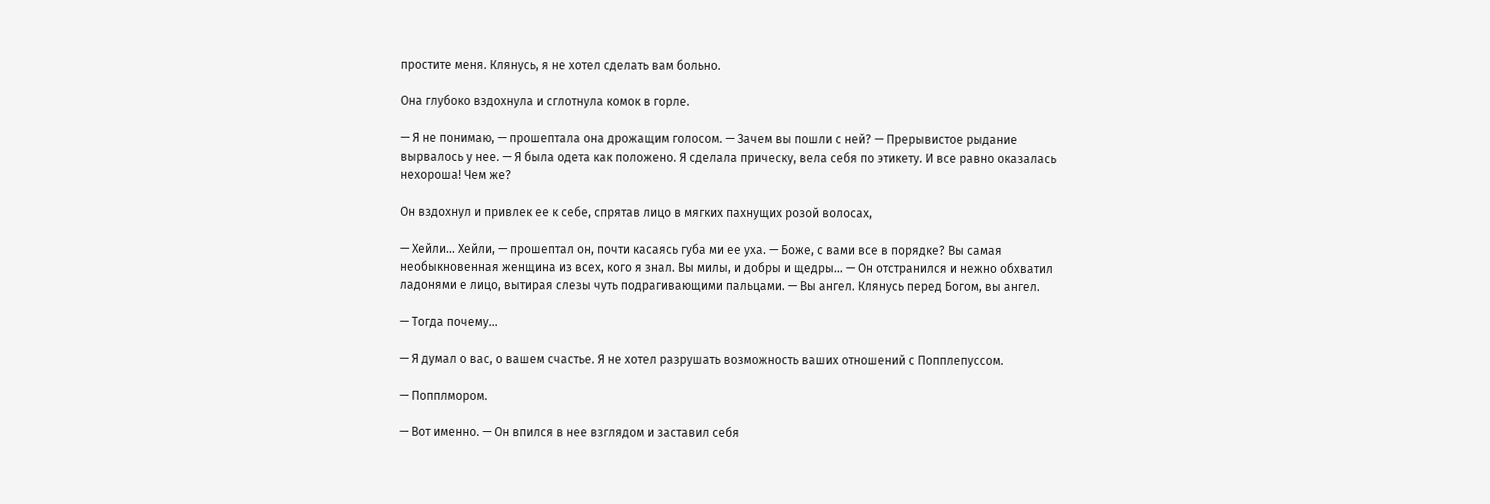простите меня. Клянусь, я не хотел сделать вам больно.

Она глубоко вздохнула и сглотнула комок в горле.

— Я не понимаю, — прошептала она дрожащим голосом. — Зачем вы пошли с ней? — Прерывистое рыдание вырвалось у нее. — Я была одета как положено. Я сделала прическу, вела себя по этикету. И все равно оказалась нехороша! Чем же?

Он вздохнул и привлек ее к себе, спрятав лицо в мягких пахнущих розой волосах,

— Хейли… Хейли, — прошептал он, почти касаясь губа ми ее уха. — Боже, с вами все в порядке? Вы самая необыкновенная женщина из всех, кого я знал. Вы милы, и добры и щедры… — Он отстранился и нежно обхватил ладонями е лицо, вытирая слезы чуть подрагивающими пальцами. — Вы ангел. Клянусь перед Богом, вы ангел.

— Тогда почему…

— Я думал о вас, о вашем счастье. Я не хотел разрушать возможность ваших отношений с Попплепуссом.

— Попплмором.

— Вот именно. — Он впился в нее взглядом и заставил себя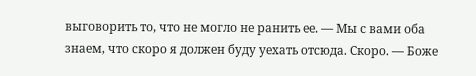выговорить то, что не могло не ранить ее. — Мы с вами оба знаем, что скоро я должен буду уехать отсюда. Скоро. — Боже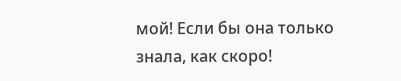мой! Если бы она только знала, как скоро!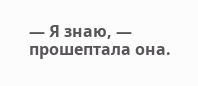— Я знаю, — прошептала она.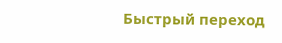Быстрый переход